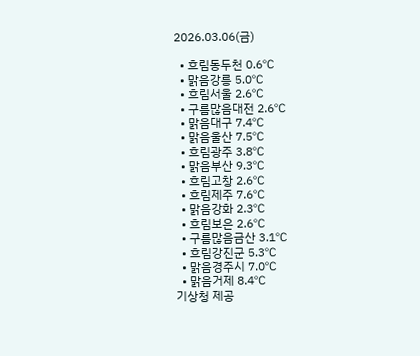2026.03.06(금)

  • 흐림동두천 0.6℃
  • 맑음강릉 5.0℃
  • 흐림서울 2.6℃
  • 구름많음대전 2.6℃
  • 맑음대구 7.4℃
  • 맑음울산 7.5℃
  • 흐림광주 3.8℃
  • 맑음부산 9.3℃
  • 흐림고창 2.6℃
  • 흐림제주 7.6℃
  • 맑음강화 2.3℃
  • 흐림보은 2.6℃
  • 구름많음금산 3.1℃
  • 흐림강진군 5.3℃
  • 맑음경주시 7.0℃
  • 맑음거제 8.4℃
기상청 제공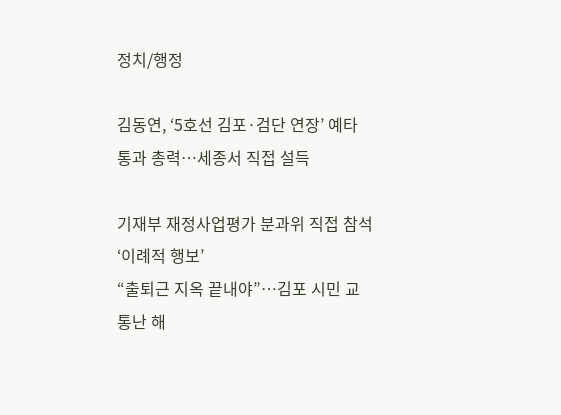정치/행정

김동연, ‘5호선 김포·검단 연장’ 예타 통과 총력…세종서 직접 설득

기재부 재정사업평가 분과위 직접 참석 ‘이례적 행보’
“출퇴근 지옥 끝내야”…김포 시민 교통난 해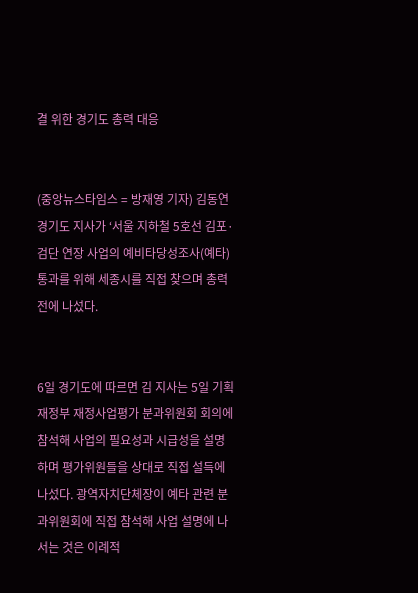결 위한 경기도 총력 대응


(중앙뉴스타임스 = 방재영 기자) 김동연 경기도 지사가 ‘서울 지하철 5호선 김포·검단 연장 사업의 예비타당성조사(예타) 통과를 위해 세종시를 직접 찾으며 총력전에 나섰다.


6일 경기도에 따르면 김 지사는 5일 기획재정부 재정사업평가 분과위원회 회의에 참석해 사업의 필요성과 시급성을 설명하며 평가위원들을 상대로 직접 설득에 나섰다. 광역자치단체장이 예타 관련 분과위원회에 직접 참석해 사업 설명에 나서는 것은 이례적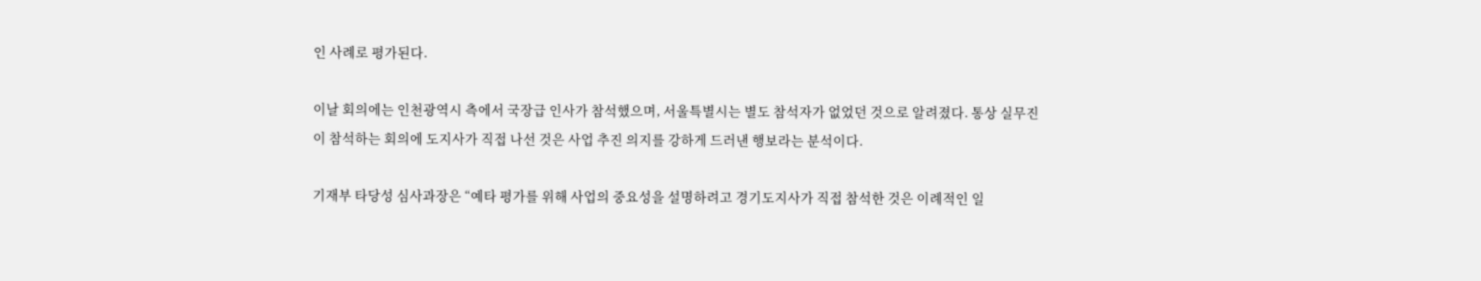인 사례로 평가된다.

이날 회의에는 인천광역시 측에서 국장급 인사가 참석했으며, 서울특별시는 별도 참석자가 없었던 것으로 알려졌다. 통상 실무진이 참석하는 회의에 도지사가 직접 나선 것은 사업 추진 의지를 강하게 드러낸 행보라는 분석이다.

기재부 타당성 심사과장은 “예타 평가를 위해 사업의 중요성을 설명하려고 경기도지사가 직접 참석한 것은 이례적인 일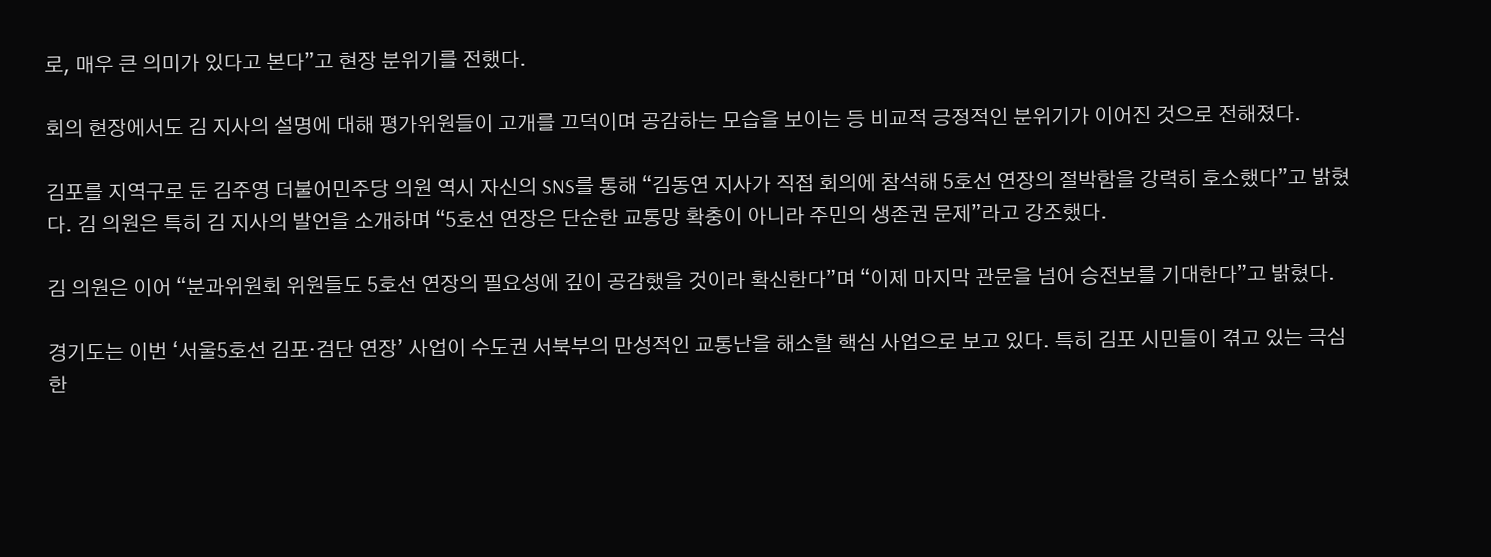로, 매우 큰 의미가 있다고 본다”고 현장 분위기를 전했다.

회의 현장에서도 김 지사의 설명에 대해 평가위원들이 고개를 끄덕이며 공감하는 모습을 보이는 등 비교적 긍정적인 분위기가 이어진 것으로 전해졌다.

김포를 지역구로 둔 김주영 더불어민주당 의원 역시 자신의 SNS를 통해 “김동연 지사가 직접 회의에 참석해 5호선 연장의 절박함을 강력히 호소했다”고 밝혔다. 김 의원은 특히 김 지사의 발언을 소개하며 “5호선 연장은 단순한 교통망 확충이 아니라 주민의 생존권 문제”라고 강조했다.

김 의원은 이어 “분과위원회 위원들도 5호선 연장의 필요성에 깊이 공감했을 것이라 확신한다”며 “이제 마지막 관문을 넘어 승전보를 기대한다”고 밝혔다.

경기도는 이번 ‘서울5호선 김포·검단 연장’ 사업이 수도권 서북부의 만성적인 교통난을 해소할 핵심 사업으로 보고 있다. 특히 김포 시민들이 겪고 있는 극심한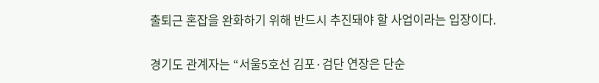출퇴근 혼잡을 완화하기 위해 반드시 추진돼야 할 사업이라는 입장이다.

경기도 관계자는 “서울5호선 김포·검단 연장은 단순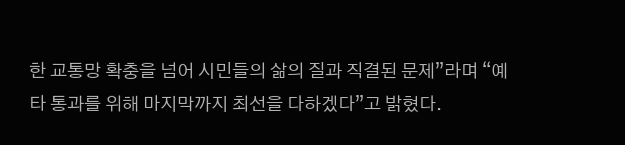한 교통망 확충을 넘어 시민들의 삶의 질과 직결된 문제”라며 “예타 통과를 위해 마지막까지 최선을 다하겠다”고 밝혔다.